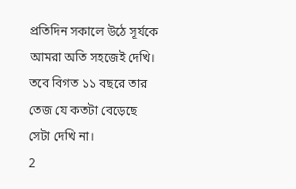প্রতিদিন সকালে উঠে সূর্যকে আমরা অতি সহজেই দেখি। তবে বিগত ১১ বছরে তার তেজ যে কতটা বেড়েছে সেটা দেখি না।
2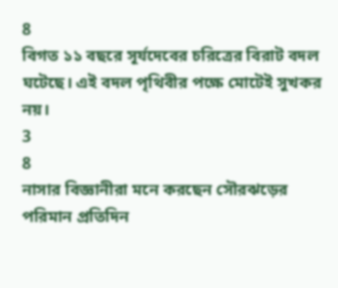8
বিগত ১১ বছরে সূর্যদেবের চরিত্রের বিরাট বদল ঘটেছে। এই বদল পৃথিবীর পক্ষে মোটেই সুখকর নয়।
3
8
নাসার বিজ্ঞানীরা মনে করছেন সৌরঝড়ের পরিমান প্রতিদিন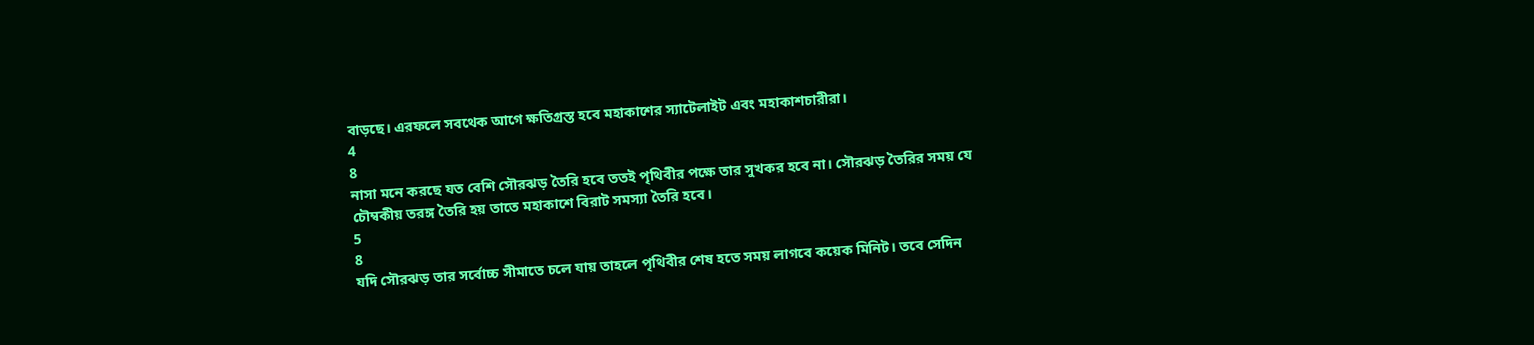বাড়ছে। এরফলে সবথেক আগে ক্ষতিগ্রস্ত হবে মহাকাশের স্যাটেলাইট এবং মহাকাশচারীরা।
4
8
নাসা মনে করছে যত বেশি সৌরঝড় তৈরি হবে ততই পৃথিবীর পক্ষে তার সুখকর হবে না। সৌরঝড় তৈরির সময় যে চৌম্বকীয় তরঙ্গ তৈরি হয় তাতে মহাকাশে বিরাট সমস্যা তৈরি হবে।
5
8
যদি সৌরঝড় তার সর্বোচ্চ সীমাতে চলে যায় তাহলে পৃথিবীর শেষ হতে সময় লাগবে কয়েক মিনিট। তবে সেদিন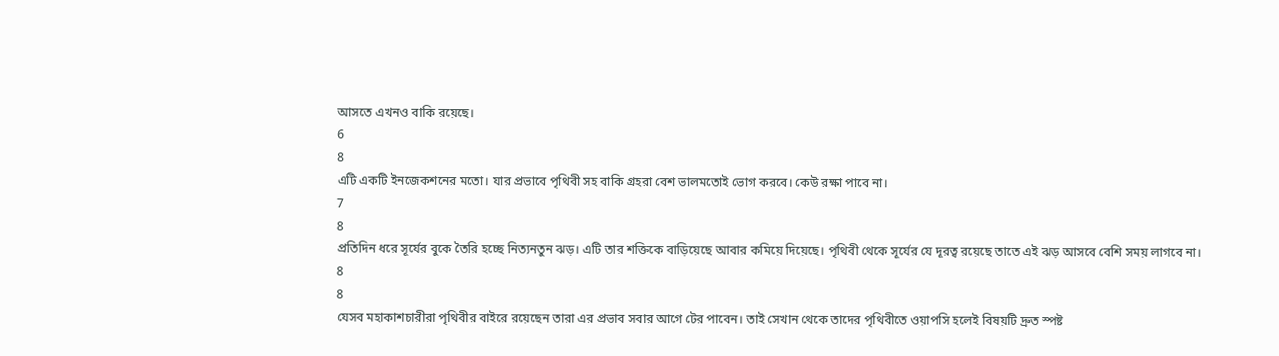আসতে এখনও বাকি রয়েছে।
6
8
এটি একটি ইনজেকশনের মতো। যার প্রভাবে পৃথিবী সহ বাকি গ্রহরা বেশ ভালমতোই ভোগ করবে। কেউ রক্ষা পাবে না।
7
8
প্রতিদিন ধরে সূর্যের বুকে তৈরি হচ্ছে নিত্যনতুন ঝড়। এটি তার শক্তিকে বাড়িয়েছে আবার কমিয়ে দিয়েছে। পৃথিবী থেকে সূর্যের যে দূরত্ব রয়েছে তাতে এই ঝড় আসবে বেশি সময় লাগবে না।
8
8
যেসব মহাকাশচারীরা পৃথিবীর বাইরে রয়েছেন তারা এর প্রভাব সবার আগে টের পাবেন। তাই সেখান থেকে তাদের পৃথিবীতে ওয়াপসি হলেই বিষয়টি দ্রুত স্পষ্ট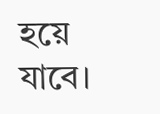হয়ে যাবে।